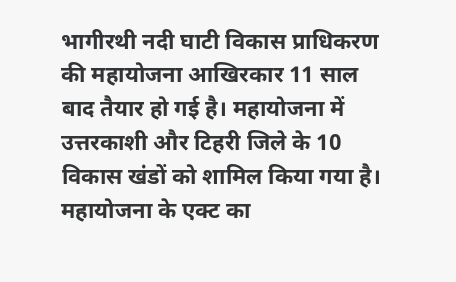भागीरथी नदी घाटी विकास प्राधिकरण की महायोजना आखिरकार 11 साल बाद तैयार हो गई है। महायोजना में उत्तरकाशी और टिहरी जिले के 10 विकास खंडों को शामिल किया गया है। महायोजना के एक्ट का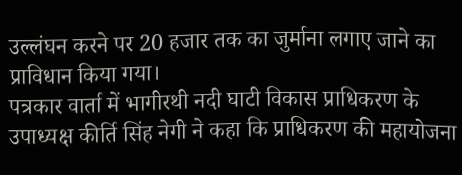उल्लंघन करने पर 20 हजार तक का जुर्माना लगाए जाने का प्राविधान किया गया।
पत्रकार वार्ता में भागीरथी नदी घाटी विकास प्राधिकरण के उपाध्यक्ष कीर्ति सिंह नेगी ने कहा कि प्राधिकरण की महायोजना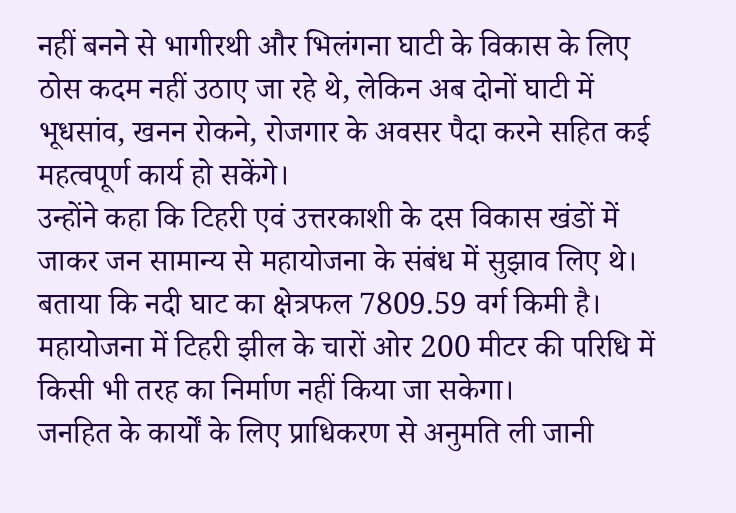नहीं बनने से भागीरथी और भिलंगना घाटी के विकास के लिए ठोस कदम नहीं उठाए जा रहे थे, लेकिन अब दोनों घाटी में भूधसांव, खनन रोकने, रोजगार के अवसर पैदा करने सहित कई महत्वपूर्ण कार्य हो सकेंगे।
उन्होंने कहा कि टिहरी एवं उत्तरकाशी के दस विकास खंडों में जाकर जन सामान्य से महायोजना के संबंध में सुझाव लिए थे। बताया कि नदी घाट का क्षेत्रफल 7809.59 वर्ग किमी है। महायोजना में टिहरी झील के चारों ओर 200 मीटर की परिधि में किसी भी तरह का निर्माण नहीं किया जा सकेगा।
जनहित के कार्यों के लिए प्राधिकरण से अनुमति ली जानी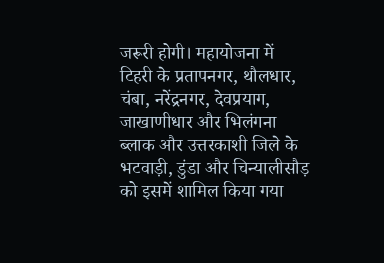जरूरी होगी। महायोजना में टिहरी के प्रतापनगर, थौलधार, चंबा, नरेंद्रनगर, देवप्रयाग, जाखाणीधार और भिलंगना ब्लाक और उत्तरकाशी जिले के भटवाड़ी, डुंडा और चिन्यालीसौड़ को इसमें शामिल किया गया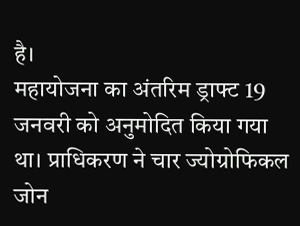है।
महायोजना का अंतरिम ड्राफ्ट 19 जनवरी को अनुमोदित किया गया था। प्राधिकरण ने चार ज्योग्रोफिकल जोन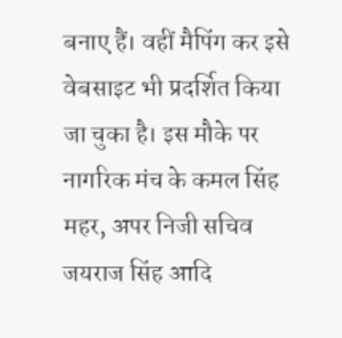बनाए हैं। वहीं मैपिंग कर इसे वेबसाइट भी प्रदर्शित किया जा चुका है। इस मौके पर नागरिक मंच के कमल सिंह महर, अपर निजी सचिव जयराज सिंह आदि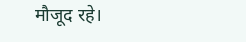मौजूद रहे।